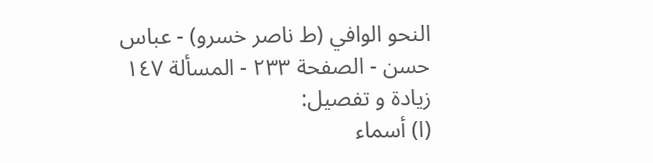النحو الوافي (ط ناصر خسرو) - عباس حسن - الصفحة ٢٣٣ - المسألة ١٤٧
زيادة و تفصيل:
(ا) أسماء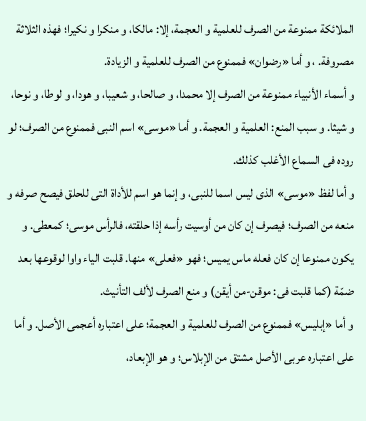الملائكة ممنوعة من الصرف للعلمية و العجمة، إلا: مالكا، و منكرا و نكيرا؛ فهذه الثلاثة مصروفة. ، و أما «رضوان» فممنوع من الصرف للعلمية و الزيادة.
و أسماء الأنبياء ممنوعة من الصرف إلا محمدا، و صالحا، و شعيبا، و هودا، و لوطا، و نوحا، و شيثا. و سبب المنع: العلمية و العجمة. و أما «موسى» اسم النبى فممنوع من الصرف؛ لو روده فى السماع الأغلب كذلك.
و أما لفظ «موسى» الذى ليس اسما للنبى، و إنما هو اسم للأداة التى للحلق فيصح صرفه و منعه من الصرف؛ فيصرف إن كان من أوسيت رأسه إذا حلقته، فالرأس موسى؛ كمعطى. و يكون ممنوعا إن كان فعله ماس يميس؛ فهو «فعلى» منها. قلبت الياء واوا لوقوعها بعد ضمّة (كما قلبت فى: موقن-من أيقن) و منع الصرف لألف التأنيث.
و أما «إبليس» فممنوع من الصرف للعلمية و العجمة؛ على اعتباره أعجمى الأصل. و أما على اعتباره عربى الأصل مشتق من الإبلاس؛ و هو الإبعاد،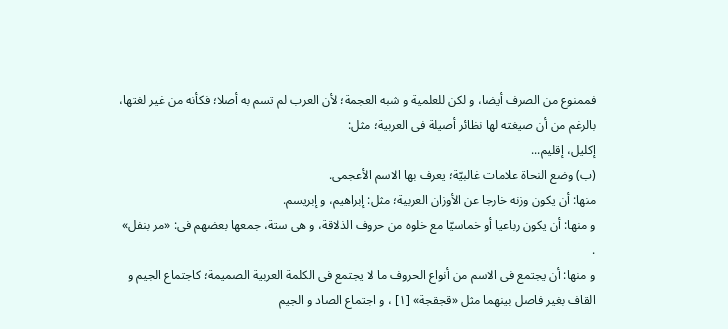فممنوع من الصرف أيضا، و لكن للعلمية و شبه العجمة؛ لأن العرب لم تسم به أصلا؛ فكأنه من غير لغتها، بالرغم من أن صيغته لها نظائر أصيلة فى العربية؛ مثل:
إكليل، إقليم...
(ب) وضع النحاة علامات غالبيّة؛ يعرف بها الاسم الأعجمى.
منها: أن يكون وزنه خارجا عن الأوزان العربية؛ مثل: إبراهيم، و إبريسم.
و منها: أن يكون رباعيا أو خماسيّا مع خلوه من حروف الذلاقة، و هى ستة، جمعها بعضهم فى: «مر بنفل» .
و منها: أن يجتمع فى الاسم من أنواع الحروف ما لا يجتمع فى الكلمة العربية الصميمة؛ كاجتماع الجيم و القاف بغير فاصل بينهما مثل «قجقجة» [١] ، و اجتماع الصاد و الجيم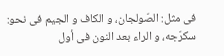فى مثل: الصّولجان، و الكاف و الجيم فى نحو: سكرّجه، و الراء بعد النون فى أول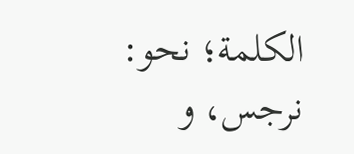الكلمة؛ نحو: نرجس، و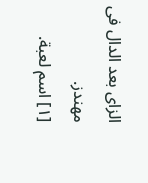الزاى بعد الدال فى مهندز.
[١] اسم لعبة.